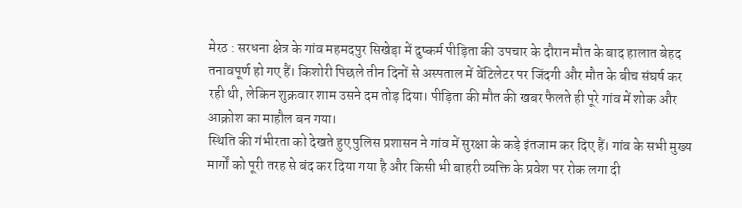मेरठ : सरधना क्षेत्र के गांव महमदपुर सिखेड़ा में दुष्कर्म पीड़िता की उपचार के दौरान मौत के बाद हालात बेहद तनावपूर्ण हो गए हैं। किशोरी पिछले तीन दिनों से अस्पताल में वेंटिलेटर पर जिंदगी और मौत के बीच संघर्ष कर रही थी, लेकिन शुक्रवार शाम उसने दम तोड़ दिया। पीड़िता की मौत की खबर फैलते ही पूरे गांव में शोक और आक्रोश का माहौल बन गया।
स्थिति की गंभीरता को देखते हुए पुलिस प्रशासन ने गांव में सुरक्षा के कड़े इंतजाम कर दिए हैं। गांव के सभी मुख्य मार्गों को पूरी तरह से बंद कर दिया गया है और किसी भी बाहरी व्यक्ति के प्रवेश पर रोक लगा दी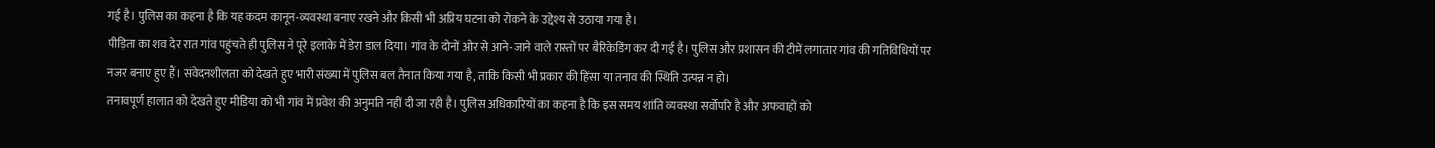गई है। पुलिस का कहना है कि यह कदम कानून-व्यवस्था बनाए रखने और किसी भी अप्रिय घटना को रोकने के उद्देश्य से उठाया गया है।
पीड़िता का शव देर रात गांव पहुंचते ही पुलिस ने पूरे इलाके में डेरा डाल दिया। गांव के दोनों ओर से आने-जाने वाले रास्तों पर बैरिकेडिंग कर दी गई है। पुलिस और प्रशासन की टीमें लगातार गांव की गतिविधियों पर नजर बनाए हुए हैं। संवेदनशीलता को देखते हुए भारी संख्या में पुलिस बल तैनात किया गया है, ताकि किसी भी प्रकार की हिंसा या तनाव की स्थिति उत्पन्न न हो।
तनावपूर्ण हालात को देखते हुए मीडिया को भी गांव में प्रवेश की अनुमति नहीं दी जा रही है। पुलिस अधिकारियों का कहना है कि इस समय शांति व्यवस्था सर्वोपरि है और अफवाहों को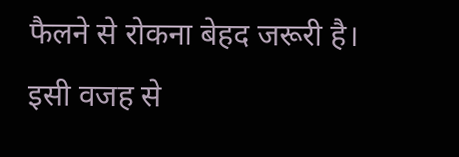फैलने से रोकना बेहद जरूरी है। इसी वजह से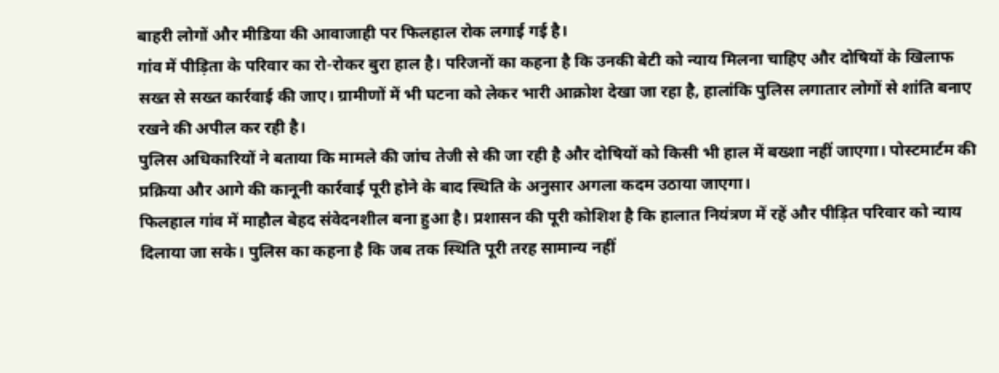बाहरी लोगों और मीडिया की आवाजाही पर फिलहाल रोक लगाई गई है।
गांव में पीड़िता के परिवार का रो-रोकर बुरा हाल है। परिजनों का कहना है कि उनकी बेटी को न्याय मिलना चाहिए और दोषियों के खिलाफ सख्त से सख्त कार्रवाई की जाए। ग्रामीणों में भी घटना को लेकर भारी आक्रोश देखा जा रहा है, हालांकि पुलिस लगातार लोगों से शांति बनाए रखने की अपील कर रही है।
पुलिस अधिकारियों ने बताया कि मामले की जांच तेजी से की जा रही है और दोषियों को किसी भी हाल में बख्शा नहीं जाएगा। पोस्टमार्टम की प्रक्रिया और आगे की कानूनी कार्रवाई पूरी होने के बाद स्थिति के अनुसार अगला कदम उठाया जाएगा।
फिलहाल गांव में माहौल बेहद संवेदनशील बना हुआ है। प्रशासन की पूरी कोशिश है कि हालात नियंत्रण में रहें और पीड़ित परिवार को न्याय दिलाया जा सके। पुलिस का कहना है कि जब तक स्थिति पूरी तरह सामान्य नहीं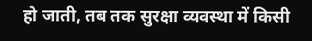हो जाती, तब तक सुरक्षा व्यवस्था में किसी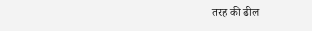तरह की ढील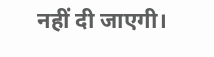नहीं दी जाएगी।